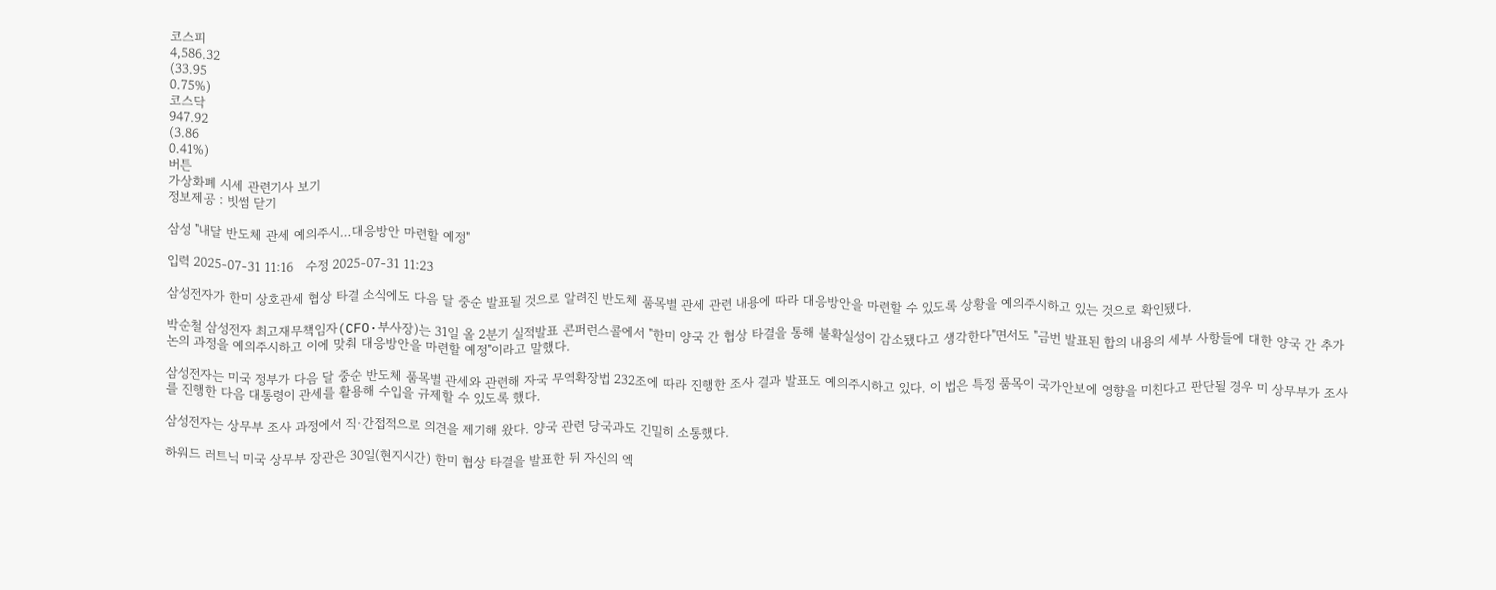코스피
4,586.32
(33.95
0.75%)
코스닥
947.92
(3.86
0.41%)
버튼
가상화폐 시세 관련기사 보기
정보제공 : 빗썸 닫기

삼성 "내달 반도체 관세 예의주시…대응방안 마련할 예정"

입력 2025-07-31 11:16   수정 2025-07-31 11:23

삼성전자가 한미 상호관세 협상 타결 소식에도 다음 달 중순 발표될 것으로 알려진 반도체 품목별 관세 관련 내용에 따라 대응방안을 마련할 수 있도록 상황을 예의주시하고 있는 것으로 확인됐다.

박순철 삼성전자 최고재무책임자(CFO·부사장)는 31일 올 2분기 실적발표 콘퍼런스콜에서 "한미 양국 간 협상 타결을 통해 불확실성이 감소됐다고 생각한다"면서도 "금번 발표된 합의 내용의 세부 사항들에 대한 양국 간 추가 논의 과정을 예의주시하고 이에 맞춰 대응방안을 마련할 예정"이라고 말했다.

삼성전자는 미국 정부가 다음 달 중순 반도체 품목별 관세와 관련해 자국 무역확장법 232조에 따라 진행한 조사 결과 발표도 예의주시하고 있다. 이 법은 특정 품목이 국가안보에 영향을 미친다고 판단될 경우 미 상무부가 조사를 진행한 다음 대통령이 관세를 활용해 수입을 규제할 수 있도록 했다.

삼성전자는 상무부 조사 과정에서 직·간접적으로 의견을 제기해 왔다. 양국 관련 당국과도 긴밀히 소통했다.

하워드 러트닉 미국 상무부 장관은 30일(현지시간) 한미 협상 타결을 발표한 뒤 자신의 엑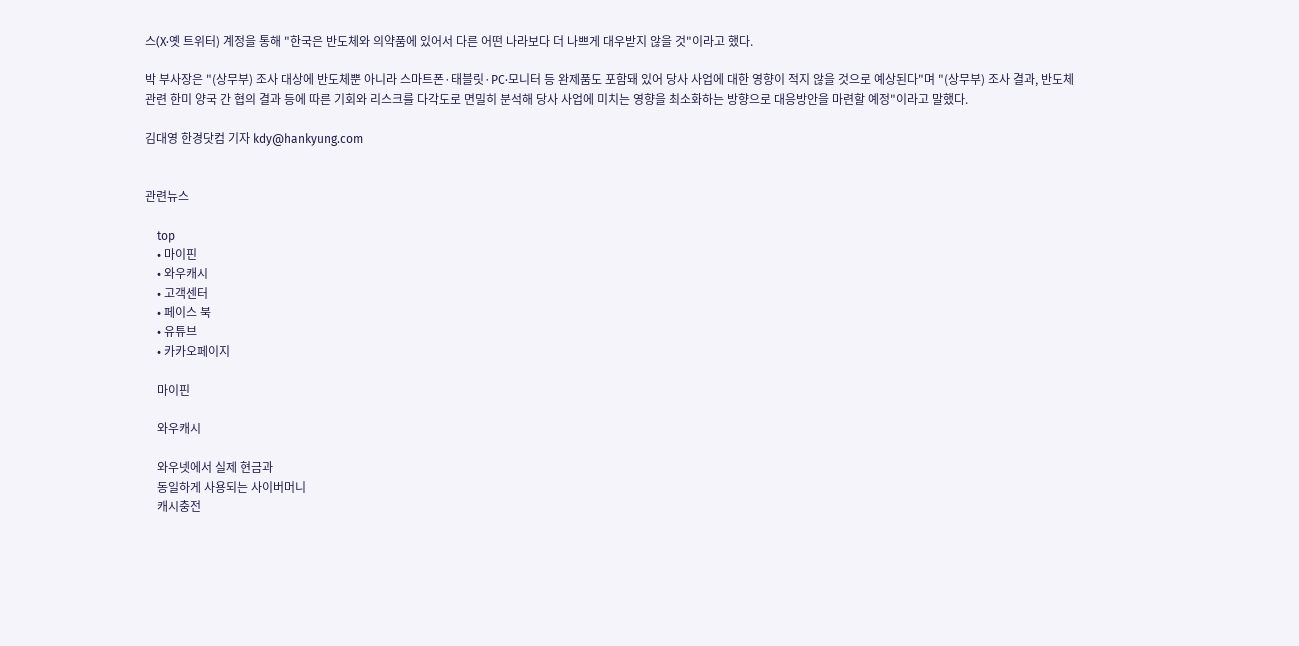스(X·옛 트위터) 계정을 통해 "한국은 반도체와 의약품에 있어서 다른 어떤 나라보다 더 나쁘게 대우받지 않을 것"이라고 했다.

박 부사장은 "(상무부) 조사 대상에 반도체뿐 아니라 스마트폰·태블릿·PC·모니터 등 완제품도 포함돼 있어 당사 사업에 대한 영향이 적지 않을 것으로 예상된다"며 "(상무부) 조사 결과, 반도체 관련 한미 양국 간 협의 결과 등에 따른 기회와 리스크를 다각도로 면밀히 분석해 당사 사업에 미치는 영향을 최소화하는 방향으로 대응방안을 마련할 예정"이라고 말했다.

김대영 한경닷컴 기자 kdy@hankyung.com


관련뉴스

    top
    • 마이핀
    • 와우캐시
    • 고객센터
    • 페이스 북
    • 유튜브
    • 카카오페이지

    마이핀

    와우캐시

    와우넷에서 실제 현금과
    동일하게 사용되는 사이버머니
    캐시충전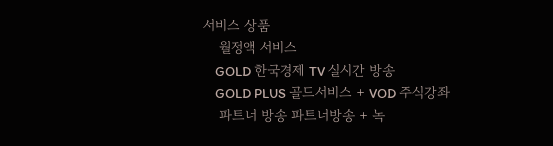서비스 상품
    월정액 서비스
    GOLD 한국경제 TV 실시간 방송
    GOLD PLUS 골드서비스 + VOD 주식강좌
    파트너 방송 파트너방송 + 녹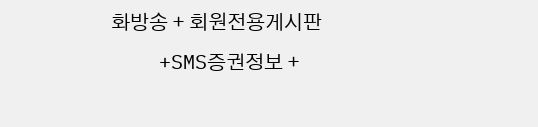화방송 + 회원전용게시판
    +SMS증권정보 +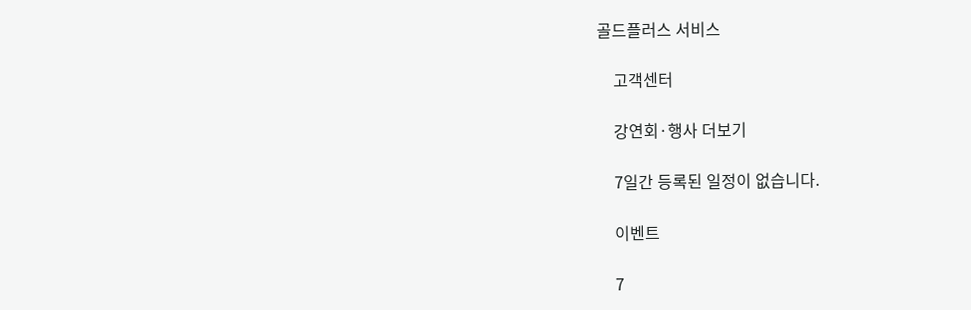골드플러스 서비스

    고객센터

    강연회·행사 더보기

    7일간 등록된 일정이 없습니다.

    이벤트

    7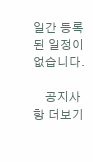일간 등록된 일정이 없습니다.

    공지사항 더보기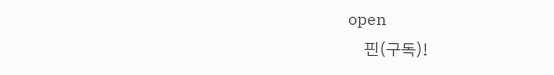open
    핀(구독)!